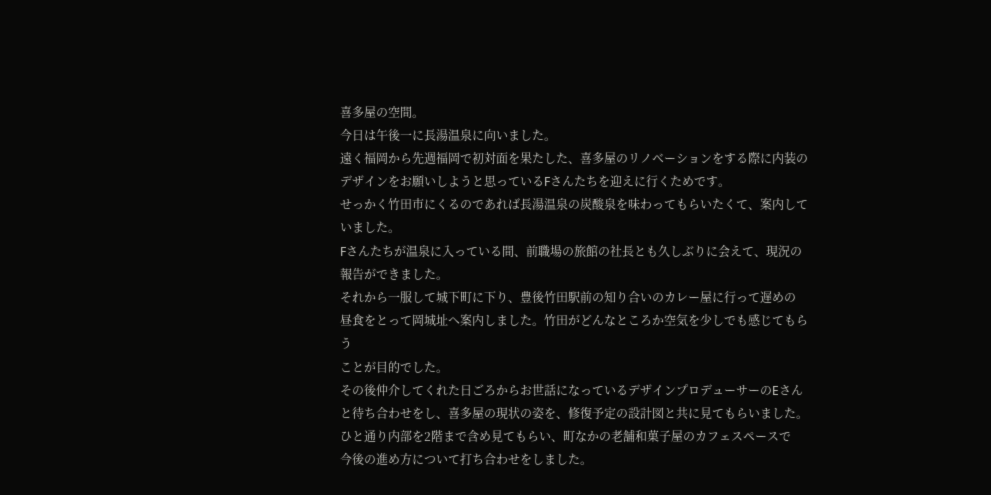喜多屋の空間。
今日は午後一に長湯温泉に向いました。
遠く福岡から先週福岡で初対面を果たした、喜多屋のリノベーションをする際に内装の
デザインをお願いしようと思っているFさんたちを迎えに行くためです。
せっかく竹田市にくるのであれば長湯温泉の炭酸泉を味わってもらいたくて、案内して
いました。
Fさんたちが温泉に入っている間、前職場の旅館の社長とも久しぶりに会えて、現況の
報告ができました。
それから一服して城下町に下り、豊後竹田駅前の知り合いのカレー屋に行って遅めの
昼食をとって岡城址へ案内しました。竹田がどんなところか空気を少しでも感じてもらう
ことが目的でした。
その後仲介してくれた日ごろからお世話になっているデザインプロデューサーのEさん
と待ち合わせをし、喜多屋の現状の姿を、修復予定の設計図と共に見てもらいました。
ひと通り内部を2階まで含め見てもらい、町なかの老舗和菓子屋のカフェスペースで
今後の進め方について打ち合わせをしました。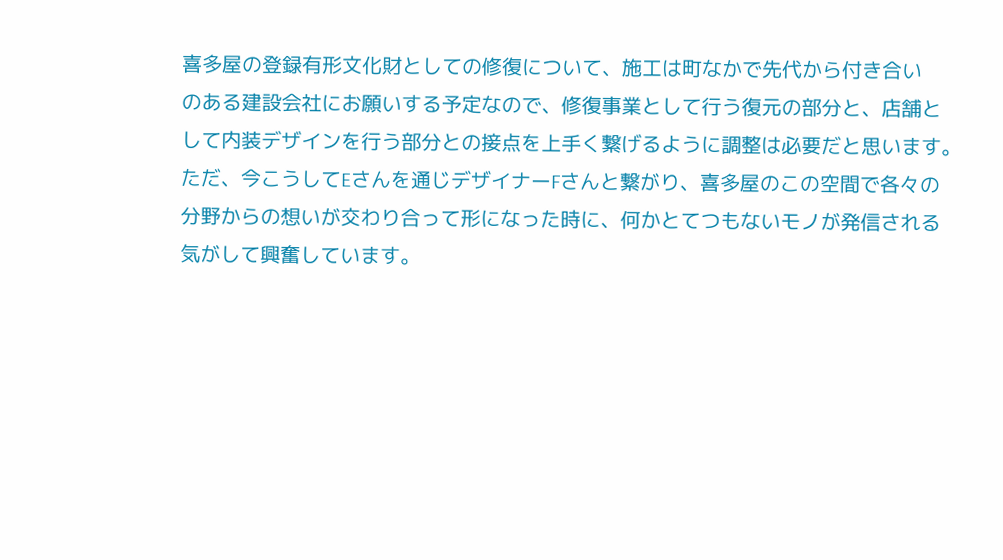喜多屋の登録有形文化財としての修復について、施工は町なかで先代から付き合い
のある建設会社にお願いする予定なので、修復事業として行う復元の部分と、店舗と
して内装デザインを行う部分との接点を上手く繋げるように調整は必要だと思います。
ただ、今こうしてEさんを通じデザイナーFさんと繋がり、喜多屋のこの空間で各々の
分野からの想いが交わり合って形になった時に、何かとてつもないモノが発信される
気がして興奮しています。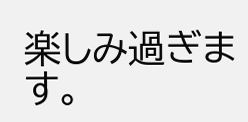楽しみ過ぎます。